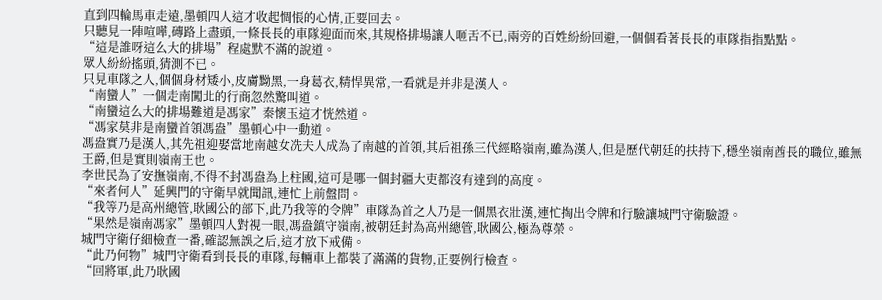直到四輪馬車走遠,墨頓四人這才收起惆悵的心情,正要回去。
只聽見一陣喧嘩,磚路上盡頭,一條長長的車隊迎面而來,其規格排場讓人咂舌不已,兩旁的百姓紛紛回避,一個個看著長長的車隊指指點點。
“這是誰呀這么大的排場”程處默不滿的說道。
眾人紛紛搖頭,猜測不已。
只見車隊之人,個個身材矮小,皮膚黝黑,一身葛衣,精悍異常,一看就是并非是漢人。
“南蠻人”一個走南闖北的行商忽然驚叫道。
“南蠻這么大的排場難道是馮家”秦懷玉這才恍然道。
“馮家莫非是南蠻首領馮盎”墨頓心中一動道。
馮盎實乃是漢人,其先祖迎娶當地南越女冼夫人成為了南越的首領,其后祖孫三代經略嶺南,雖為漢人,但是歷代朝廷的扶持下,穩坐嶺南酋長的職位,雖無王爵,但是實則嶺南王也。
李世民為了安撫嶺南,不得不封馮盎為上柱國,這可是哪一個封疆大吏都沒有達到的高度。
“來者何人”延興門的守衛早就聞訊,連忙上前盤問。
“我等乃是高州總管,耿國公的部下,此乃我等的令牌”車隊為首之人乃是一個黑衣壯漢,連忙掏出令牌和行驗讓城門守衛驗證。
“果然是嶺南馮家”墨頓四人對視一眼,馮盎鎮守嶺南,被朝廷封為高州總管,耿國公,極為尊榮。
城門守衛仔細檢查一番,確認無誤之后,這才放下戒備。
“此乃何物”城門守衛看到長長的車隊,每輛車上都裝了滿滿的貨物,正要例行檢查。
“回將軍,此乃耿國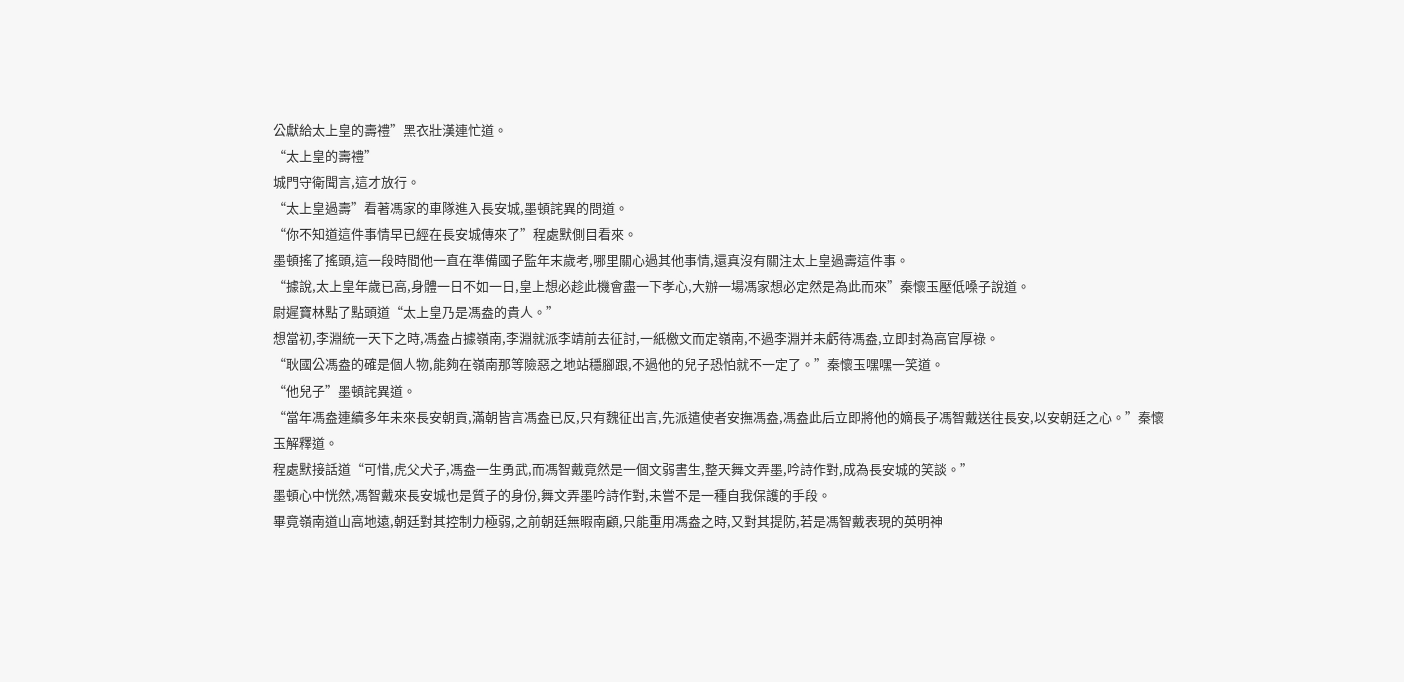公獻給太上皇的壽禮”黑衣壯漢連忙道。
“太上皇的壽禮”
城門守衛聞言,這才放行。
“太上皇過壽”看著馮家的車隊進入長安城,墨頓詫異的問道。
“你不知道這件事情早已經在長安城傳來了”程處默側目看來。
墨頓搖了搖頭,這一段時間他一直在準備國子監年末歲考,哪里關心過其他事情,還真沒有關注太上皇過壽這件事。
“據說,太上皇年歲已高,身體一日不如一日,皇上想必趁此機會盡一下孝心,大辦一場馮家想必定然是為此而來”秦懷玉壓低嗓子說道。
尉遲寶林點了點頭道“太上皇乃是馮盎的貴人。”
想當初,李淵統一天下之時,馮盎占據嶺南,李淵就派李靖前去征討,一紙檄文而定嶺南,不過李淵并未虧待馮盎,立即封為高官厚祿。
“耿國公馮盎的確是個人物,能夠在嶺南那等險惡之地站穩腳跟,不過他的兒子恐怕就不一定了。”秦懷玉嘿嘿一笑道。
“他兒子”墨頓詫異道。
“當年馮盎連續多年未來長安朝貢,滿朝皆言馮盎已反,只有魏征出言,先派遣使者安撫馮盎,馮盎此后立即將他的嫡長子馮智戴送往長安,以安朝廷之心。”秦懷玉解釋道。
程處默接話道“可惜,虎父犬子,馮盎一生勇武,而馮智戴竟然是一個文弱書生,整天舞文弄墨,吟詩作對,成為長安城的笑談。”
墨頓心中恍然,馮智戴來長安城也是質子的身份,舞文弄墨吟詩作對,未嘗不是一種自我保護的手段。
畢竟嶺南道山高地遠,朝廷對其控制力極弱,之前朝廷無暇南顧,只能重用馮盎之時,又對其提防,若是馮智戴表現的英明神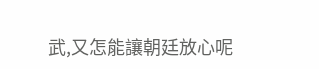武,又怎能讓朝廷放心呢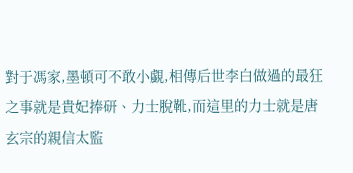對于馮家,墨頓可不敢小覷,相傳后世李白做過的最狂之事就是貴妃捧研、力士脫靴,而這里的力士就是唐玄宗的親信太監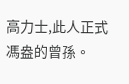高力士,此人正式馮盎的曾孫。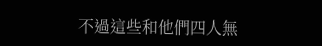不過這些和他們四人無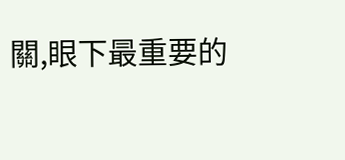關,眼下最重要的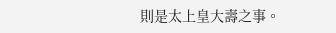則是太上皇大壽之事。